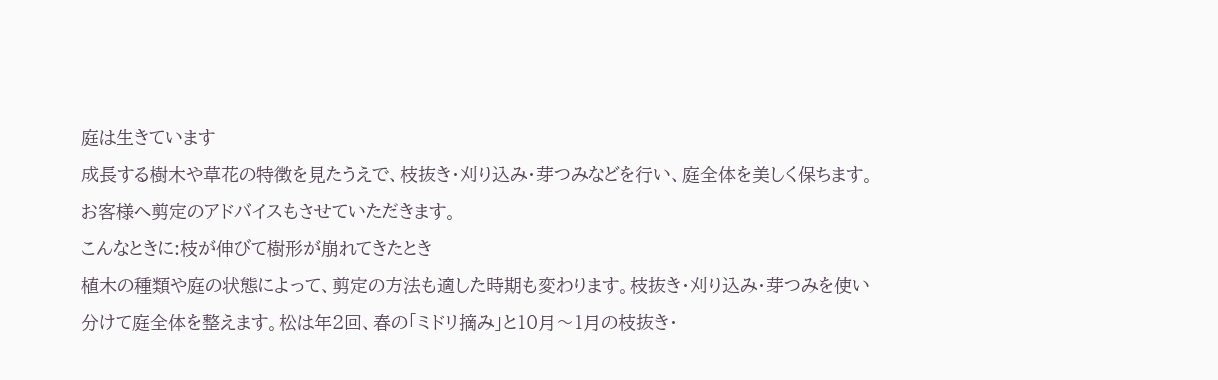庭は生きています
成長する樹木や草花の特徴を見たうえで、枝抜き・刈り込み・芽つみなどを行い、庭全体を美しく保ちます。お客様へ剪定のアドバイスもさせていただきます。
こんなときに:枝が伸びて樹形が崩れてきたとき
植木の種類や庭の状態によって、剪定の方法も適した時期も変わります。枝抜き・刈り込み・芽つみを使い分けて庭全体を整えます。松は年2回、春の「ミドリ摘み」と10月〜1月の枝抜き・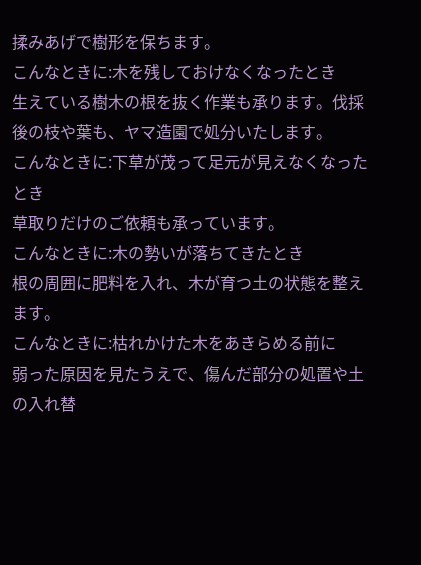揉みあげで樹形を保ちます。
こんなときに:木を残しておけなくなったとき
生えている樹木の根を抜く作業も承ります。伐採後の枝や葉も、ヤマ造園で処分いたします。
こんなときに:下草が茂って足元が見えなくなったとき
草取りだけのご依頼も承っています。
こんなときに:木の勢いが落ちてきたとき
根の周囲に肥料を入れ、木が育つ土の状態を整えます。
こんなときに:枯れかけた木をあきらめる前に
弱った原因を見たうえで、傷んだ部分の処置や土の入れ替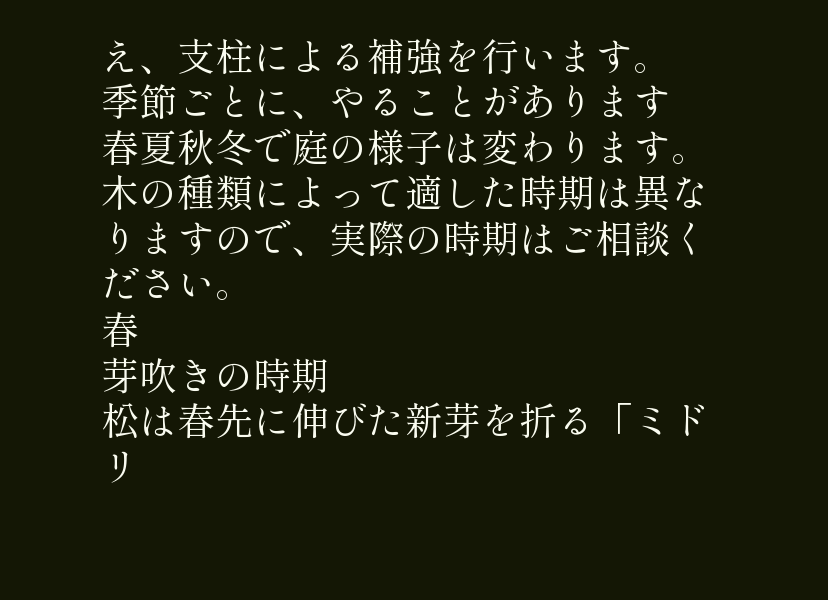え、支柱による補強を行います。
季節ごとに、やることがあります
春夏秋冬で庭の様子は変わります。木の種類によって適した時期は異なりますので、実際の時期はご相談ください。
春
芽吹きの時期
松は春先に伸びた新芽を折る「ミドリ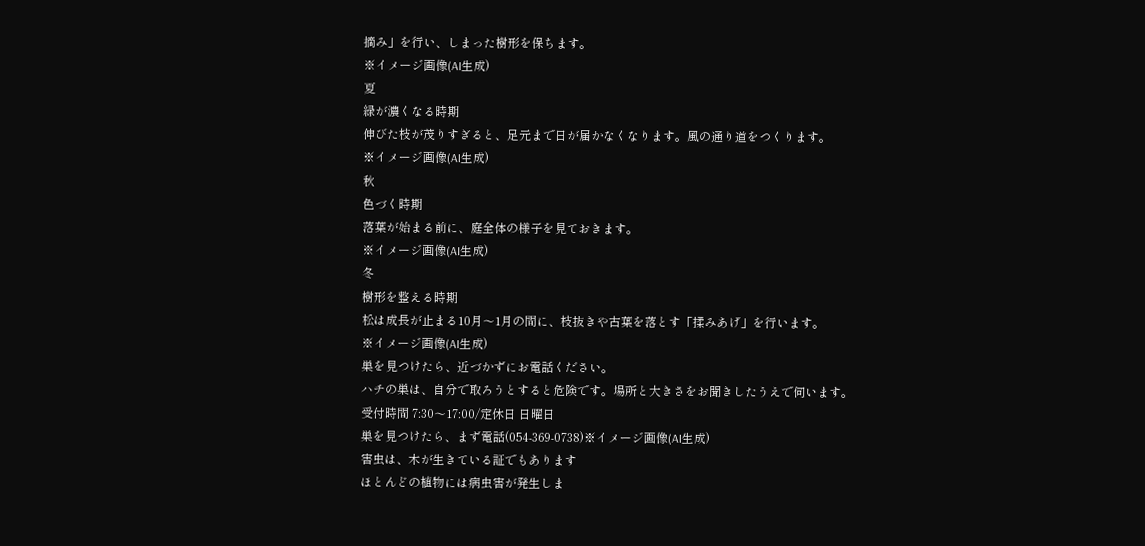摘み」を行い、しまった樹形を保ちます。
※イメージ画像(AI生成)
夏
緑が濃くなる時期
伸びた枝が茂りすぎると、足元まで日が届かなくなります。風の通り道をつくります。
※イメージ画像(AI生成)
秋
色づく時期
落葉が始まる前に、庭全体の様子を見ておきます。
※イメージ画像(AI生成)
冬
樹形を整える時期
松は成長が止まる10月〜1月の間に、枝抜きや古葉を落とす「揉みあげ」を行います。
※イメージ画像(AI生成)
巣を見つけたら、近づかずにお電話ください。
ハチの巣は、自分で取ろうとすると危険です。場所と大きさをお聞きしたうえで伺います。
受付時間 7:30〜17:00/定休日 日曜日
巣を見つけたら、まず電話(054-369-0738)※イメージ画像(AI生成)
害虫は、木が生きている証でもあります
ほとんどの植物には病虫害が発生しま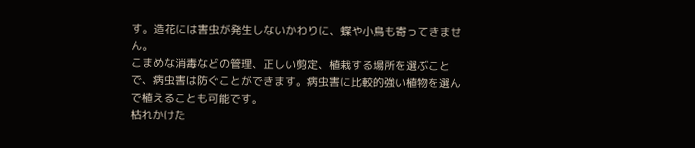す。造花には害虫が発生しないかわりに、蝶や小鳥も寄ってきません。
こまめな消毒などの管理、正しい剪定、植栽する場所を選ぶことで、病虫害は防ぐことができます。病虫害に比較的強い植物を選んで植えることも可能です。
枯れかけた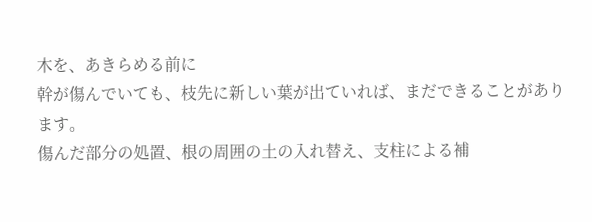木を、あきらめる前に
幹が傷んでいても、枝先に新しい葉が出ていれば、まだできることがあります。
傷んだ部分の処置、根の周囲の土の入れ替え、支柱による補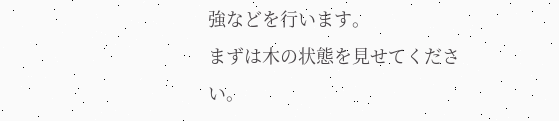強などを行います。
まずは木の状態を見せてください。